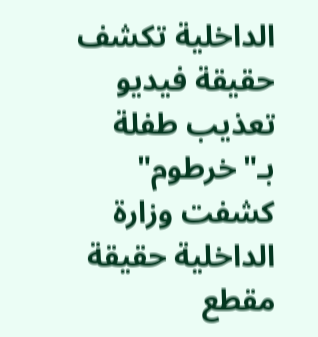الداخلية تكشف حقيقة فيديو تعذيب طفلة بـ"خرطوم"
كشفت وزارة الداخلية حقيقة مقطع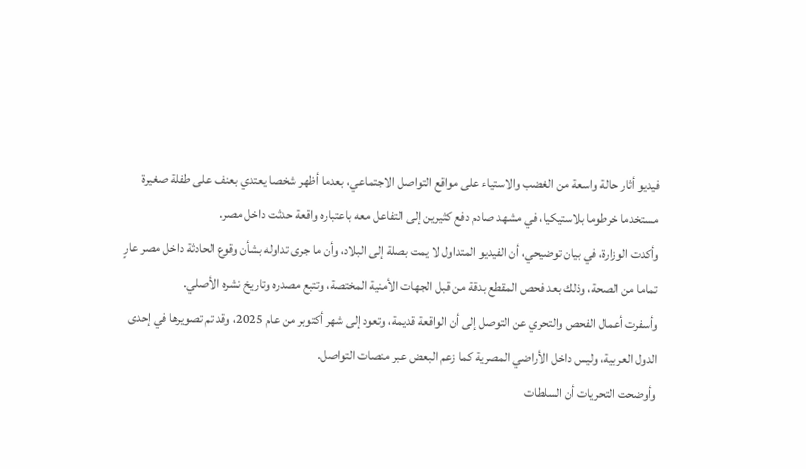فيديو أثار حالة واسعة من الغضب والاستياء على مواقع التواصل الاجتماعي، بعدما أظهر شخصا يعتدي بعنف على طفلة صغيرة مستخدما خرطوما بلاستيكيا، في مشهد صادم دفع كثيرين إلى التفاعل معه باعتباره واقعة حدثت داخل مصر.
وأكدت الوزارة، في بيان توضيحي، أن الفيديو المتداول لا يمت بصلة إلى البلاد، وأن ما جرى تداوله بشأن وقوع الحادثة داخل مصر عارٍ تماما من الصحة، وذلك بعد فحص المقطع بدقة من قبل الجهات الأمنية المختصة، وتتبع مصدره وتاريخ نشره الأصلي.
وأسفرت أعمال الفحص والتحري عن التوصل إلى أن الواقعة قديمة، وتعود إلى شهر أكتوبر من عام 2025، وقد تم تصويرها في إحدى الدول العربية، وليس داخل الأراضي المصرية كما زعم البعض عبر منصات التواصل.
وأوضحت التحريات أن السلطات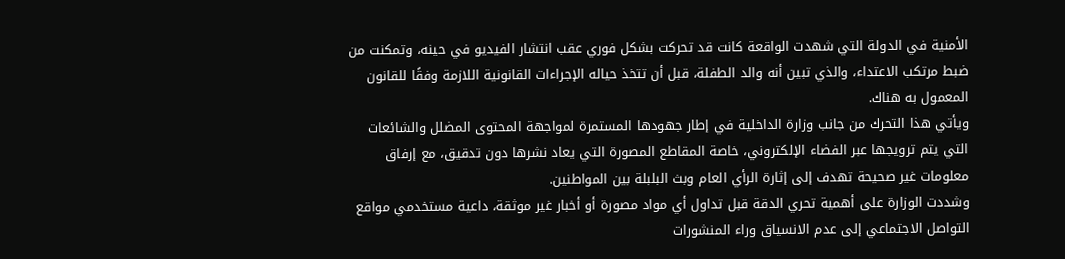الأمنية في الدولة التي شهدت الواقعة كانت قد تحركت بشكل فوري عقب انتشار الفيديو في حينه، وتمكنت من ضبط مرتكب الاعتداء، والذي تبين أنه والد الطفلة، قبل أن تتخذ حياله الإجراءات القانونية اللازمة وفقًا للقانون المعمول به هناك.
ويأتي هذا التحرك من جانب وزارة الداخلية في إطار جهودها المستمرة لمواجهة المحتوى المضلل والشائعات التي يتم ترويجها عبر الفضاء الإلكتروني، خاصة المقاطع المصورة التي يعاد نشرها دون تدقيق، مع إرفاق معلومات غير صحيحة تهدف إلى إثارة الرأي العام وبث البلبلة بين المواطنين.
وشددت الوزارة على أهمية تحري الدقة قبل تداول أي مواد مصورة أو أخبار غير موثقة، داعية مستخدمي مواقع التواصل الاجتماعي إلى عدم الانسياق وراء المنشورات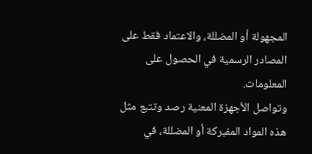المجهولة أو المضللة، والاعتماد فقط على المصادر الرسمية في الحصول على المعلومات.
وتواصل الأجهزة المعنية رصد وتتبع مثل هذه المواد المفبركة أو المضللة، في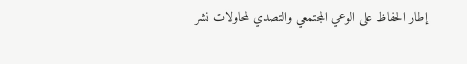إطار الحفاظ على الوعي المجتمعي والتصدي لمحاولات نشر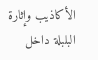الأكاذيب وإثارة البلبلة داخل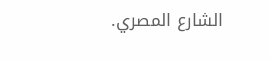الشارع المصري.